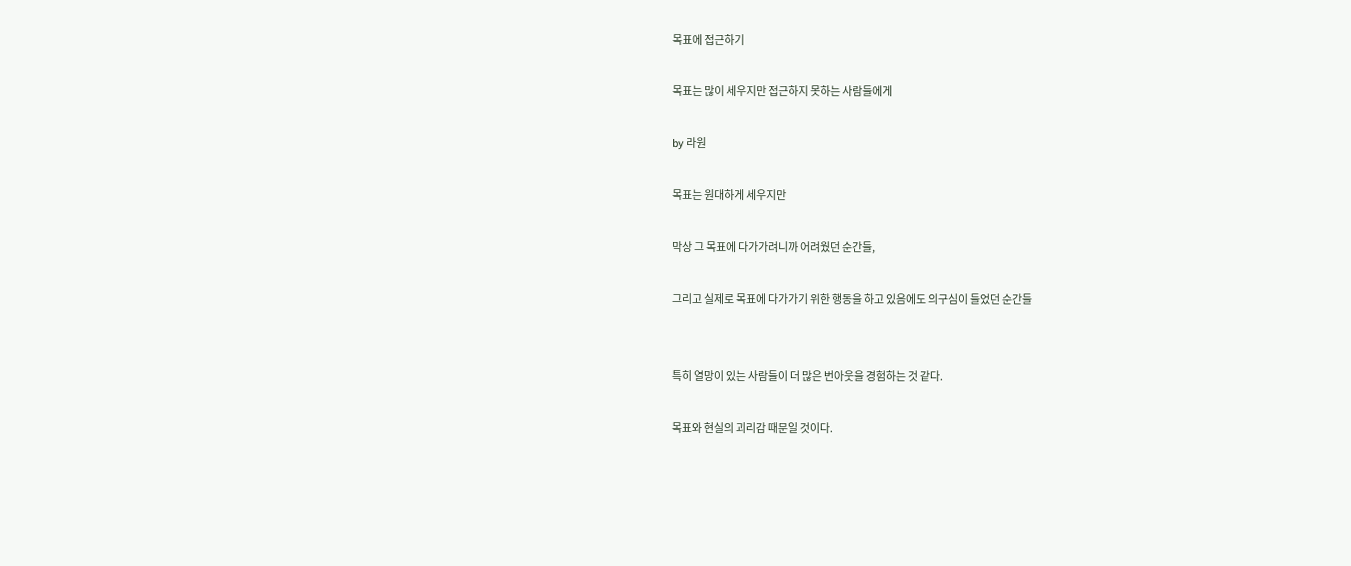목표에 접근하기

목표는 많이 세우지만 접근하지 못하는 사람들에게

by 라원

목표는 원대하게 세우지만

막상 그 목표에 다가가려니까 어려웠던 순간들,

그리고 실제로 목표에 다가가기 위한 행동을 하고 있음에도 의구심이 들었던 순간들


특히 열망이 있는 사람들이 더 많은 번아웃을 경험하는 것 같다.

목표와 현실의 괴리감 때문일 것이다.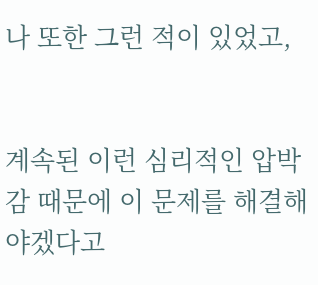나 또한 그런 적이 있었고,


계속된 이런 심리적인 압박감 때문에 이 문제를 해결해야겠다고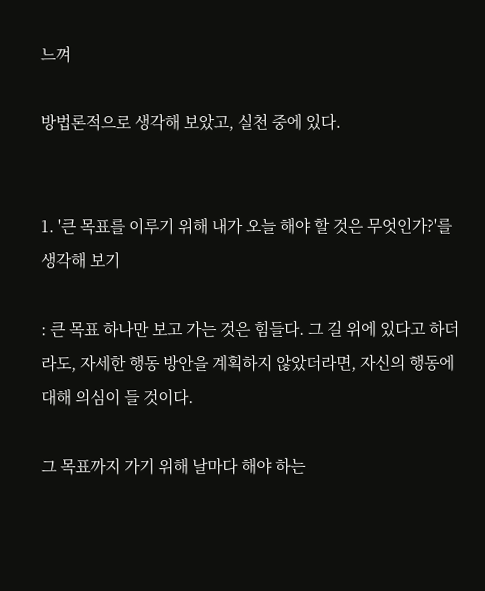느껴

방법론적으로 생각해 보았고, 실천 중에 있다.


1. '큰 목표를 이루기 위해 내가 오늘 해야 할 것은 무엇인가?'를 생각해 보기

: 큰 목표 하나만 보고 가는 것은 힘들다. 그 길 위에 있다고 하더라도, 자세한 행동 방안을 계획하지 않았더라면, 자신의 행동에 대해 의심이 들 것이다.

그 목표까지 가기 위해 날마다 해야 하는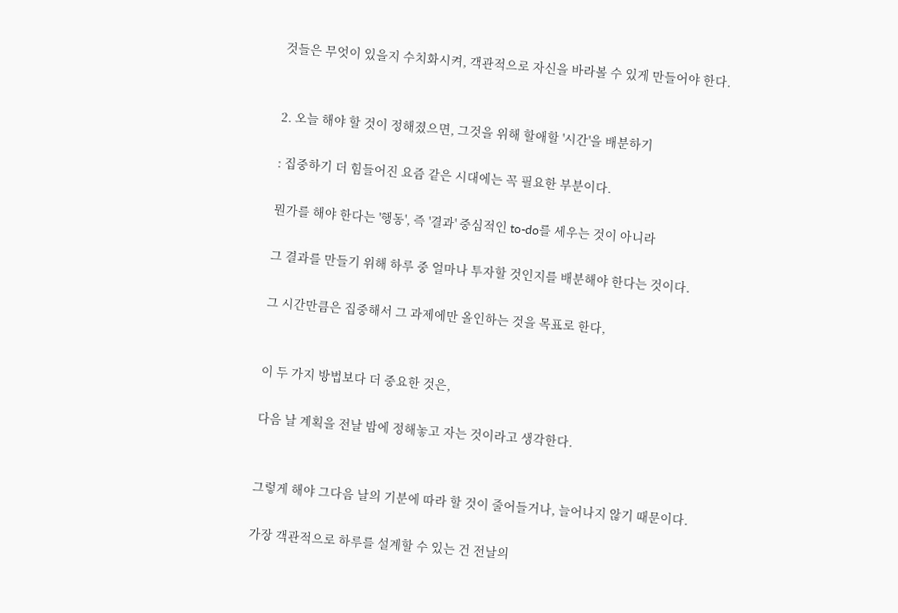것들은 무엇이 있을지 수치화시켜, 객관적으로 자신을 바라볼 수 있게 만들어야 한다.


2. 오늘 해야 할 것이 정해졌으면, 그것을 위해 할애할 '시간'을 배분하기

: 집중하기 더 힘들어진 요즘 같은 시대에는 꼭 필요한 부분이다.

뭔가를 해야 한다는 '행동', 즉 '결과' 중심적인 to-do를 세우는 것이 아니라

그 결과를 만들기 위해 하루 중 얼마나 투자할 것인지를 배분해야 한다는 것이다.

그 시간만큼은 집중해서 그 과제에만 올인하는 것을 목표로 한다,


이 두 가지 방법보다 더 중요한 것은,

다음 날 계획을 전날 밤에 정해놓고 자는 것이라고 생각한다.


그렇게 해야 그다음 날의 기분에 따라 할 것이 줄어들거나, 늘어나지 않기 때문이다.

가장 객관적으로 하루를 설계할 수 있는 건 전날의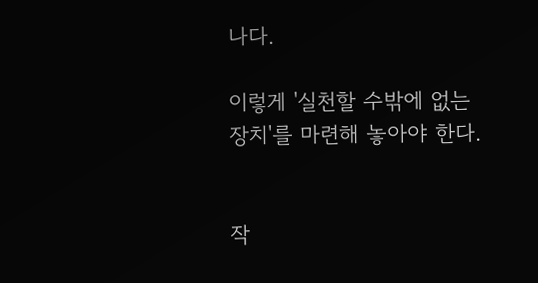나다.

이렇게 '실천할 수밖에 없는 장치'를 마련해 놓아야 한다.


작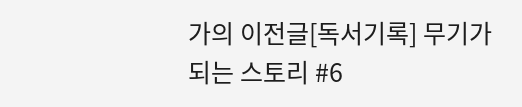가의 이전글[독서기록] 무기가 되는 스토리 #6